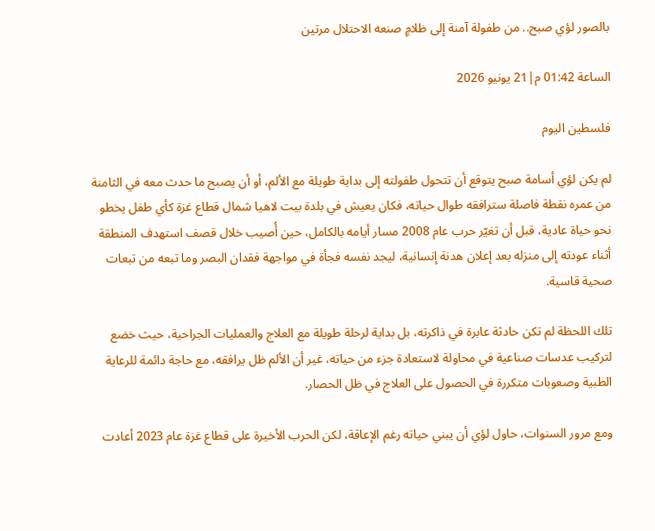بالصور لؤي صبح.. من طفولة آمنة إلى ظلامٍ صنعه الاحتلال مرتين

الساعة 01:42 م|21 يونيو 2026

فلسطين اليوم

لم يكن لؤي أسامة صبح يتوقع أن تتحول طفولته إلى بداية طويلة مع الألم، أو أن يصبح ما حدث معه في الثامنة من عمره نقطة فاصلة سترافقه طوال حياته، فكان يعيش في بلدة بيت لاهيا شمال قطاع غزة كأي طفل يخطو نحو حياة عادية، قبل أن تغيّر حرب عام 2008 مسار أيامه بالكامل، حين أُصيب خلال قصف استهدف المنطقة أثناء عودته إلى منزله بعد إعلان هدنة إنسانية، ليجد نفسه فجأة في مواجهة فقدان البصر وما تبعه من تبعات صحية قاسية.

تلك اللحظة لم تكن حادثة عابرة في ذاكرته، بل بداية لرحلة طويلة مع العلاج والعمليات الجراحية، حيث خضع لتركيب عدسات صناعية في محاولة لاستعادة جزء من حياته، غير أن الألم ظل يرافقه، مع حاجة دائمة للرعاية الطبية وصعوبات متكررة في الحصول على العلاج في ظل الحصار.

ومع مرور السنوات، حاول لؤي أن يبني حياته رغم الإعاقة، لكن الحرب الأخيرة على قطاع غزة عام 2023 أعادت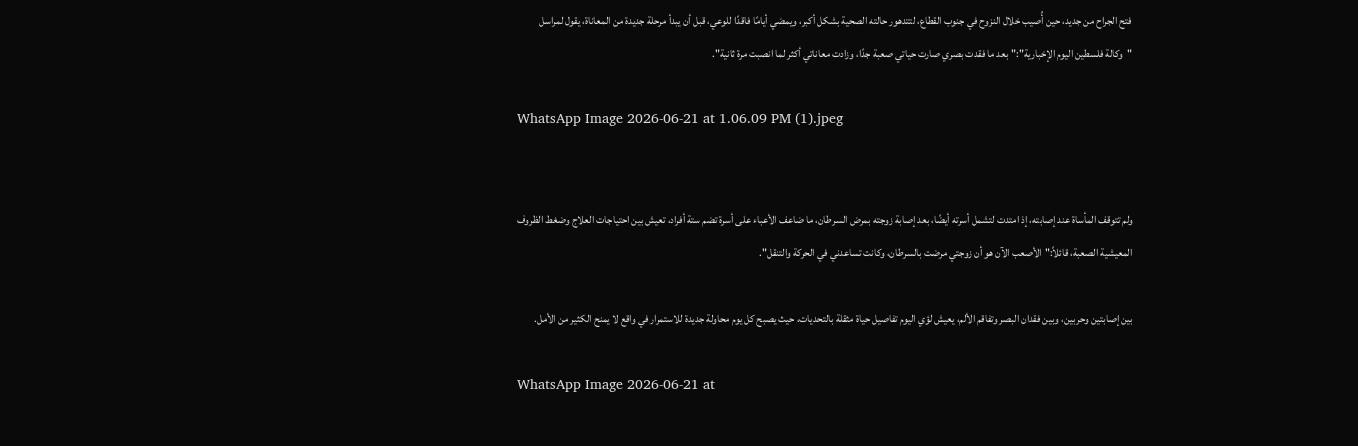فتح الجراح من جديد، حين أُصيب خلال النزوح في جنوب القطاع، لتتدهور حالته الصحية بشكل أكبر، ويمضي أيامًا فاقدًا للوعي، قبل أن يبدأ مرحلة جديدة من المعاناة، يقول لمراسل "وكالة فلسطين اليوم الإخبارية":"بعد ما فقدت بصري صارت حياتي صعبة جدًا، وزادت معاناتي أكثر لما انصبت مرة ثانية".

WhatsApp Image 2026-06-21 at 1.06.09 PM (1).jpeg


ولم تتوقف المأساة عند إصابته، إذ امتدت لتشمل أسرته أيضًا، بعد إصابة زوجته بمرض السرطان، ما ضاعف الأعباء على أسرة تضم ستة أفراد، تعيش بين احتياجات العلاج وضغط الظروف المعيشية الصعبة، قائلاً:"الأصعب الآن هو أن زوجتي مرضت بالسرطان، وكانت تساعدني في الحركة والتنقل".

بين إصابتين وحربين، وبين فقدان البصر وتفاقم الألم، يعيش لؤي اليوم تفاصيل حياة مثقلة بالتحديات، حيث يصبح كل يوم محاولة جديدة للاستمرار في واقع لا يمنح الكثير من الأمل.

WhatsApp Image 2026-06-21 at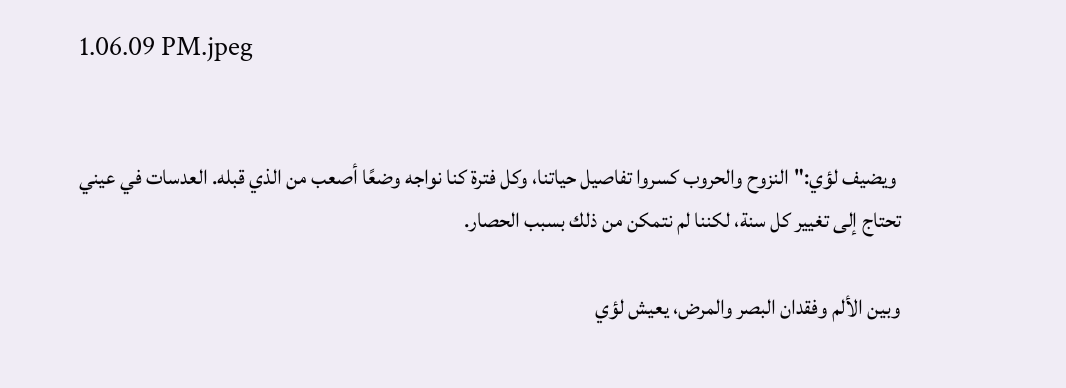1.06.09 PM.jpeg


 ويضيف لؤي:"النزوح والحروب كسروا تفاصيل حياتنا، وكل فترة كنا نواجه وضعًا أصعب من الذي قبله. العدسات في عيني تحتاج إلى تغيير كل سنة، لكننا لم نتمكن من ذلك بسبب الحصار.

وبين الألم وفقدان البصر والمرض، يعيش لؤي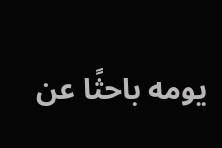يومه باحثًا عن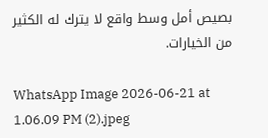بصيص أمل وسط واقع لا يترك له الكثير من الخيارات.

WhatsApp Image 2026-06-21 at 1.06.09 PM (2).jpeg